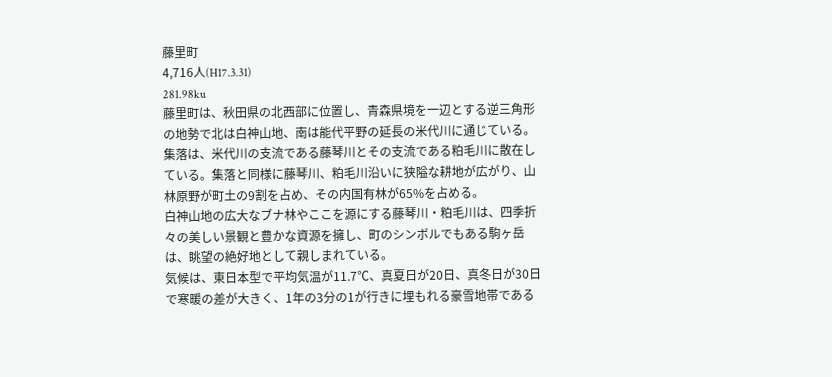藤里町
4,716人(H17.3.31)
281.98ku
藤里町は、秋田県の北西部に位置し、青森県境を一辺とする逆三角形の地勢で北は白神山地、南は能代平野の延長の米代川に通じている。集落は、米代川の支流である藤琴川とその支流である粕毛川に散在している。集落と同様に藤琴川、粕毛川沿いに狭隘な耕地が広がり、山林原野が町土の9割を占め、その内国有林が65%を占める。
白神山地の広大なブナ林やここを源にする藤琴川・粕毛川は、四季折々の美しい景観と豊かな資源を擁し、町のシンボルでもある駒ヶ岳は、眺望の絶好地として親しまれている。
気候は、東日本型で平均気温が11.7℃、真夏日が20日、真冬日が30日で寒暖の差が大きく、1年の3分の1が行きに埋もれる豪雪地帯である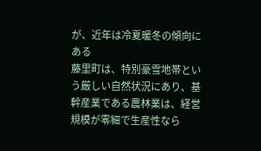が、近年は冷夏暖冬の傾向にある
藤里町は、特別豪雪地帯という厳しい自然状況にあり、基幹産業である農林業は、経営規模が零細で生産性なら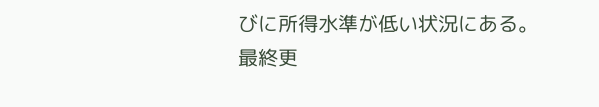びに所得水準が低い状況にある。
最終更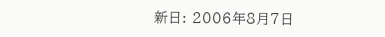新日: 2006年8月7日